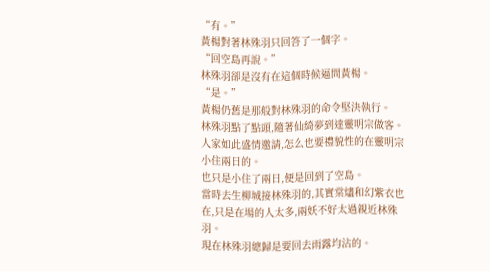“有。”
黃楊對著林殊羽只回答了一個字。
“回空島再說。”
林殊羽卻是沒有在這個時候逼問黃楊。
“是。”
黃楊仍舊是那般對林殊羽的命令堅決執行。
林殊羽點了點頭,隨著仙綺夢到達靈明宗做客。
人家如此盛情邀請,怎么也要禮貌性的在靈明宗小住兩日的。
也只是小住了兩日,便是回到了空島。
當時去生柳城接林殊羽的,其實棠燼和幻紫衣也在,只是在場的人太多,兩妖不好太過親近林殊羽。
現在林殊羽總歸是要回去雨露均沾的。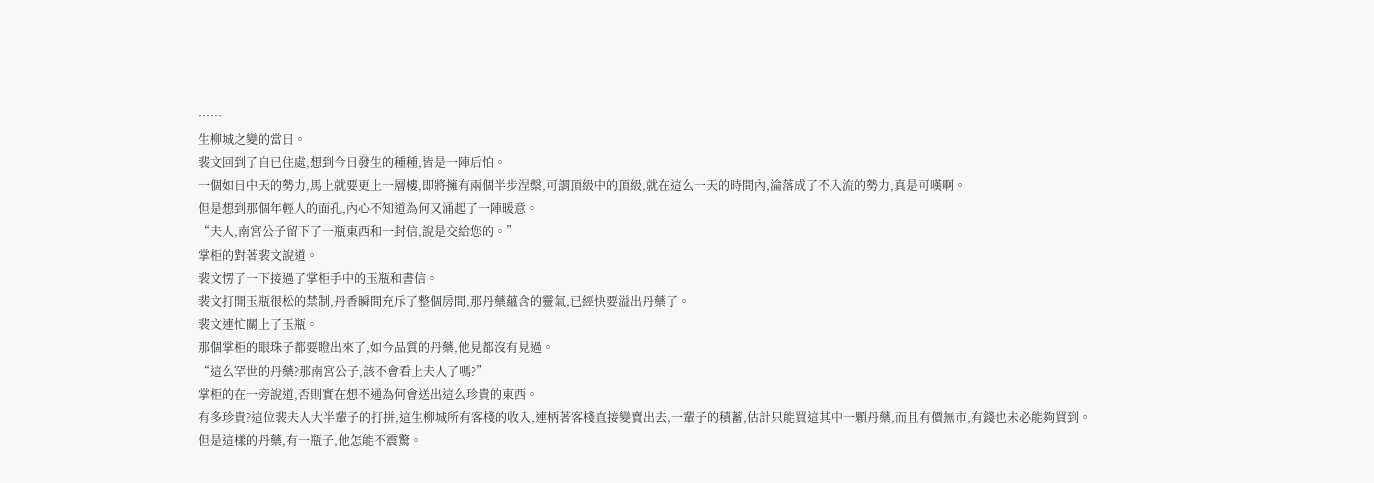……
生柳城之變的當日。
裴文回到了自已住處,想到今日發生的種種,皆是一陣后怕。
一個如日中天的勢力,馬上就要更上一層樓,即將擁有兩個半步涅槃,可謂頂級中的頂級,就在這么一天的時間內,淪落成了不入流的勢力,真是可嘆啊。
但是想到那個年輕人的面孔,內心不知道為何又涌起了一陣暖意。
“夫人,南宮公子留下了一瓶東西和一封信,說是交給您的。”
掌柜的對著裴文說道。
裴文愣了一下接過了掌柜手中的玉瓶和書信。
裴文打開玉瓶很松的禁制,丹香瞬間充斥了整個房間,那丹藥蘊含的靈氣,已經快要溢出丹藥了。
裴文連忙關上了玉瓶。
那個掌柜的眼珠子都要瞪出來了,如今品質的丹藥,他見都沒有見過。
“這么罕世的丹藥?那南宮公子,該不會看上夫人了嗎?”
掌柜的在一旁說道,否則實在想不通為何會送出這么珍貴的東西。
有多珍貴?這位裴夫人大半輩子的打拼,這生柳城所有客棧的收入,連柄著客棧直接變賣出去,一輩子的積蓄,估計只能買這其中一顆丹藥,而且有價無市,有錢也未必能夠買到。
但是這樣的丹藥,有一瓶子,他怎能不震驚。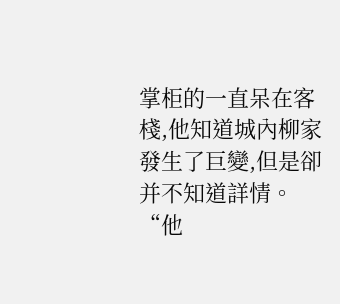掌柜的一直呆在客棧,他知道城內柳家發生了巨變,但是卻并不知道詳情。
“他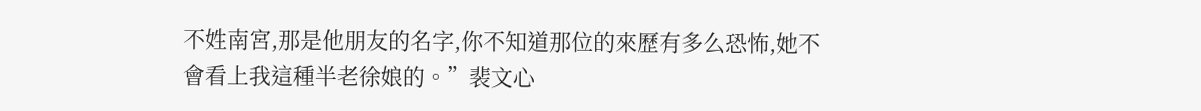不姓南宮,那是他朋友的名字,你不知道那位的來歷有多么恐怖,她不會看上我這種半老徐娘的。”裴文心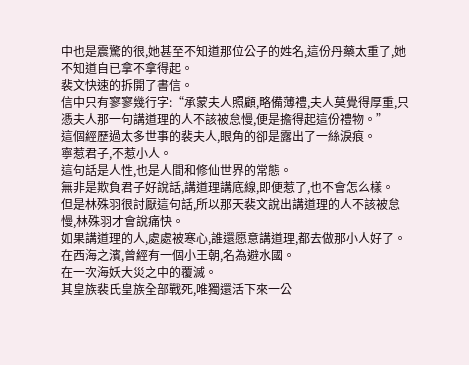中也是震驚的很,她甚至不知道那位公子的姓名,這份丹藥太重了,她不知道自已拿不拿得起。
裴文快速的拆開了書信。
信中只有寥寥幾行字:“承蒙夫人照顧,略備薄禮,夫人莫覺得厚重,只憑夫人那一句講道理的人不該被怠慢,便是擔得起這份禮物。”
這個經歷過太多世事的裴夫人,眼角的卻是露出了一絲淚痕。
寧惹君子,不惹小人。
這句話是人性,也是人間和修仙世界的常態。
無非是欺負君子好說話,講道理講底線,即便惹了,也不會怎么樣。
但是林殊羽很討厭這句話,所以那天裴文說出講道理的人不該被怠慢,林殊羽才會說痛快。
如果講道理的人,處處被寒心,誰還愿意講道理,都去做那小人好了。
在西海之濱,曾經有一個小王朝,名為避水國。
在一次海妖大災之中的覆滅。
其皇族裴氏皇族全部戰死,唯獨還活下來一公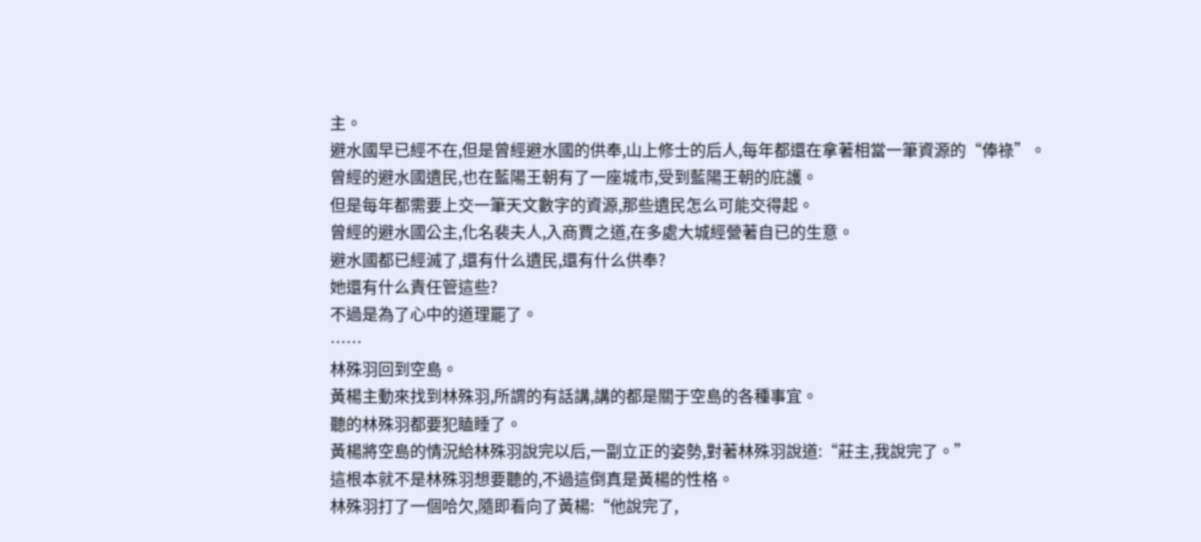主。
避水國早已經不在,但是曾經避水國的供奉,山上修士的后人,每年都還在拿著相當一筆資源的“俸祿”。
曾經的避水國遺民,也在藍陽王朝有了一座城市,受到藍陽王朝的庇護。
但是每年都需要上交一筆天文數字的資源,那些遺民怎么可能交得起。
曾經的避水國公主,化名裴夫人,入商賈之道,在多處大城經營著自已的生意。
避水國都已經滅了,還有什么遺民,還有什么供奉?
她還有什么責任管這些?
不過是為了心中的道理罷了。
……
林殊羽回到空島。
黃楊主動來找到林殊羽,所謂的有話講,講的都是關于空島的各種事宜。
聽的林殊羽都要犯瞌睡了。
黃楊將空島的情況給林殊羽說完以后,一副立正的姿勢,對著林殊羽說道:“莊主,我說完了。”
這根本就不是林殊羽想要聽的,不過這倒真是黃楊的性格。
林殊羽打了一個哈欠,隨即看向了黃楊:“他說完了,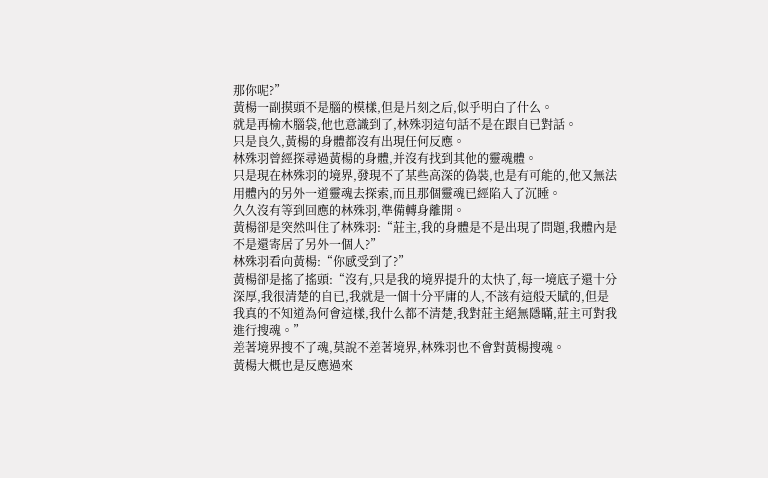那你呢?”
黃楊一副摸頭不是腦的模樣,但是片刻之后,似乎明白了什么。
就是再榆木腦袋,他也意識到了,林殊羽這句話不是在跟自已對話。
只是良久,黃楊的身體都沒有出現任何反應。
林殊羽曾經探尋過黃楊的身體,并沒有找到其他的靈魂體。
只是現在林殊羽的境界,發現不了某些高深的偽裝,也是有可能的,他又無法用體內的另外一道靈魂去探索,而且那個靈魂已經陷入了沉睡。
久久沒有等到回應的林殊羽,準備轉身離開。
黃楊卻是突然叫住了林殊羽:“莊主,我的身體是不是出現了問題,我體內是不是還寄居了另外一個人?”
林殊羽看向黃楊:“你感受到了?”
黃楊卻是搖了搖頭:“沒有,只是我的境界提升的太快了,每一境底子還十分深厚,我很清楚的自已,我就是一個十分平庸的人,不該有這般天賦的,但是我真的不知道為何會這樣,我什么都不清楚,我對莊主絕無隱瞞,莊主可對我進行搜魂。”
差著境界搜不了魂,莫說不差著境界,林殊羽也不會對黃楊搜魂。
黃楊大概也是反應過來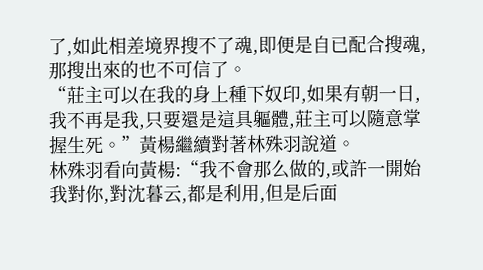了,如此相差境界搜不了魂,即便是自已配合搜魂,那搜出來的也不可信了。
“莊主可以在我的身上種下奴印,如果有朝一日,我不再是我,只要還是這具軀體,莊主可以隨意掌握生死。”黃楊繼續對著林殊羽說道。
林殊羽看向黃楊:“我不會那么做的,或許一開始我對你,對沈暮云,都是利用,但是后面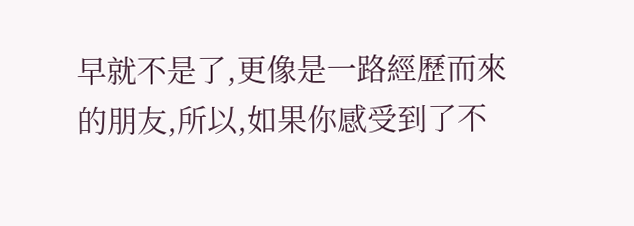早就不是了,更像是一路經歷而來的朋友,所以,如果你感受到了不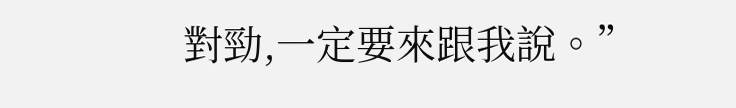對勁,一定要來跟我說。”